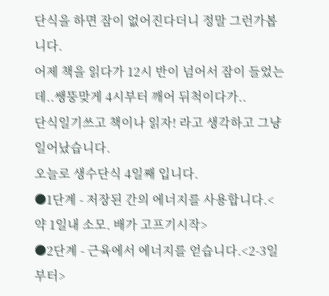단식을 하면 잠이 없어진다더니 정말 그런가봅니다.
어제 책을 읽다가 12시 반이 넘어서 잠이 들었는데..쌩뚱맞게 4시부터 깨어 뒤척이다가..
단식일기쓰고 책이나 읽자! 라고 생각하고 그냥 일어났습니다.
오늘로 생수단식 4일째 입니다.
●1단계 - 저장된 간의 에너지를 사용합니다.<약 1일내 소모. 배가 고프기시작>
●2단계 - 근육에서 에너지를 얻습니다.<2-3일부터>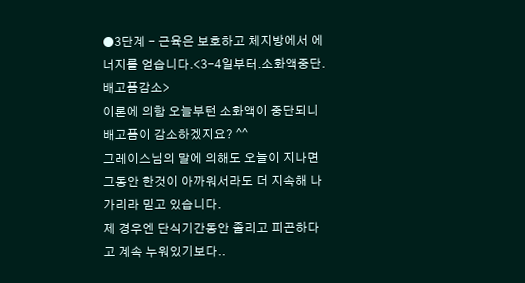●3단계 - 근육은 보호하고 체지방에서 에너지를 얻습니다.<3-4일부터.소화액중단.배고픔감소>
이론에 의함 오늘부턴 소화액이 중단되니 배고픔이 감소하겠지요? ^^
그레이스님의 말에 의해도 오늘이 지나면 그동안 한것이 아까워서라도 더 지속해 나가리라 믿고 있습니다.
제 경우엔 단식기간동안 졸리고 피곤하다고 계속 누워있기보다..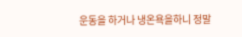운동을 하거나 냉온욕을하니 정말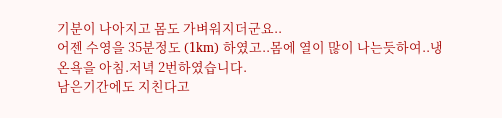기분이 나아지고 몸도 가벼워지더군요..
어젠 수영을 35분정도 (1km) 하였고..몸에 열이 많이 나는듯하여..냉온욕을 아침.저녁 2번하였습니다.
남은기간에도 지친다고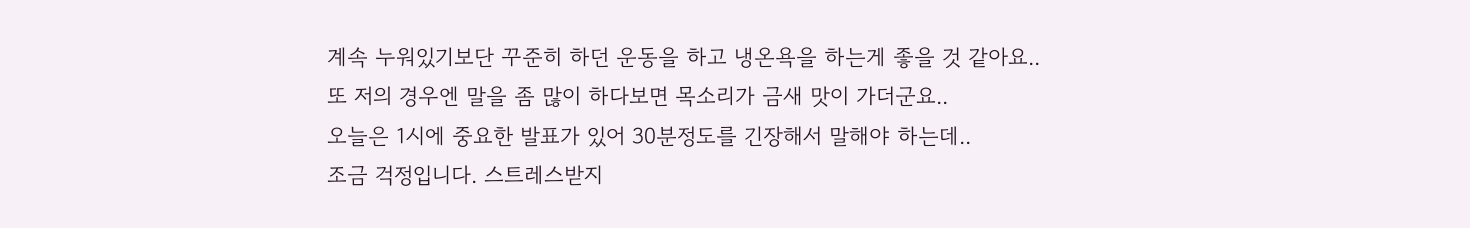계속 누워있기보단 꾸준히 하던 운동을 하고 냉온욕을 하는게 좋을 것 같아요..
또 저의 경우엔 말을 좀 많이 하다보면 목소리가 금새 맛이 가더군요..
오늘은 1시에 중요한 발표가 있어 30분정도를 긴장해서 말해야 하는데..
조금 걱정입니다. 스트레스받지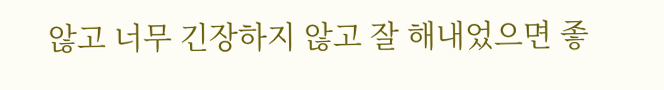않고 너무 긴장하지 않고 잘 해내었으면 좋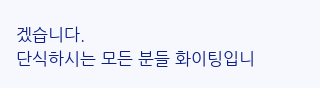겠습니다.
단식하시는 모든 분들 화이팅입니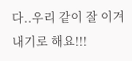다..우리 같이 잘 이겨내기로 해요!!!